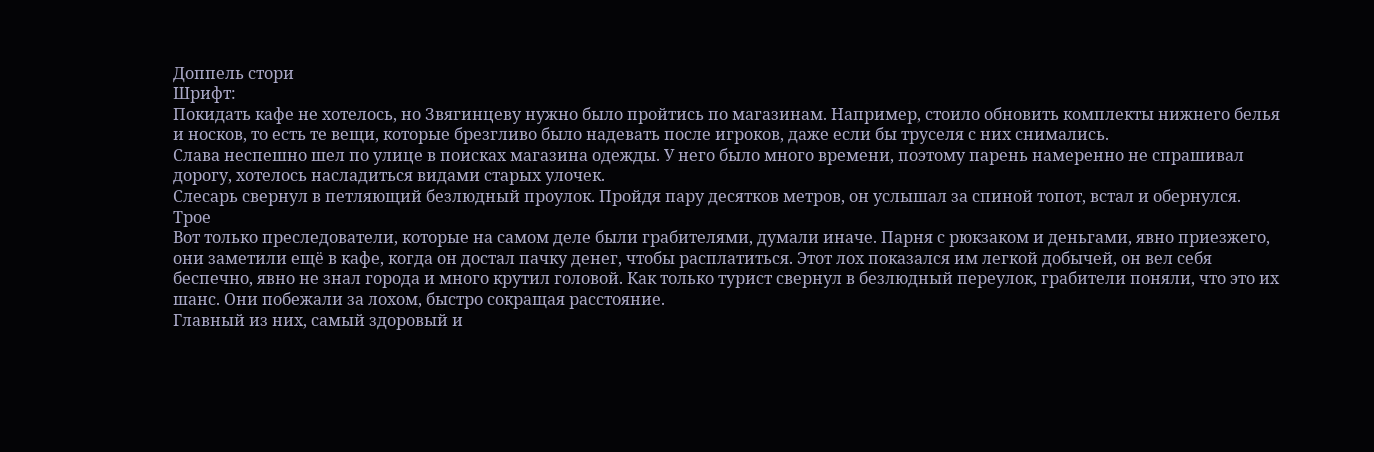Доппель стори
Шрифт:
Покидать кафе не хотелось, но Звягинцеву нужно было пройтись по магазинам. Например, стоило обновить комплекты нижнего белья и носков, то есть те вещи, которые брезгливо было надевать после игроков, даже если бы труселя с них снимались.
Слава неспешно шел по улице в поисках магазина одежды. У него было много времени, поэтому парень намеренно не спрашивал дорогу, хотелось насладиться видами старых улочек.
Слесарь свернул в петляющий безлюдный проулок. Пройдя пару десятков метров, он услышал за спиной топот, встал и обернулся.
Трое
Вот только преследователи, которые на самом деле были грабителями, думали иначе. Парня с рюкзаком и деньгами, явно приезжего, они заметили ещё в кафе, когда он достал пачку денег, чтобы расплатиться. Этот лох показался им легкой добычей, он вел себя беспечно, явно не знал города и много крутил головой. Как только турист свернул в безлюдный переулок, грабители поняли, что это их шанс. Они побежали за лохом, быстро сокращая расстояние.
Главный из них, самый здоровый и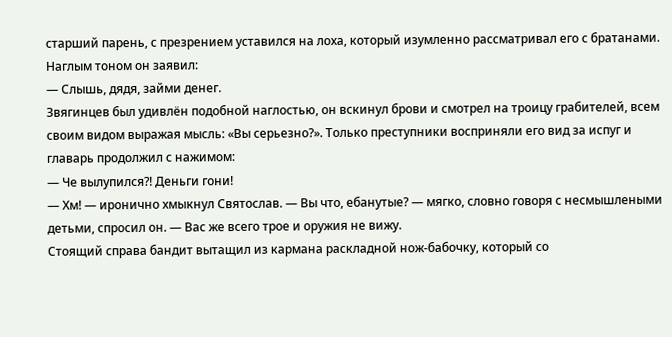старший парень, с презрением уставился на лоха, который изумленно рассматривал его с братанами. Наглым тоном он заявил:
— Слышь, дядя, займи денег.
Звягинцев был удивлён подобной наглостью, он вскинул брови и смотрел на троицу грабителей, всем своим видом выражая мысль: «Вы серьезно?». Только преступники восприняли его вид за испуг и главарь продолжил с нажимом:
— Че вылупился?! Деньги гони!
— Хм! — иронично хмыкнул Святослав. — Вы что, ебанутые? — мягко, словно говоря с несмышлеными детьми, спросил он. — Вас же всего трое и оружия не вижу.
Стоящий справа бандит вытащил из кармана раскладной нож-бабочку, который со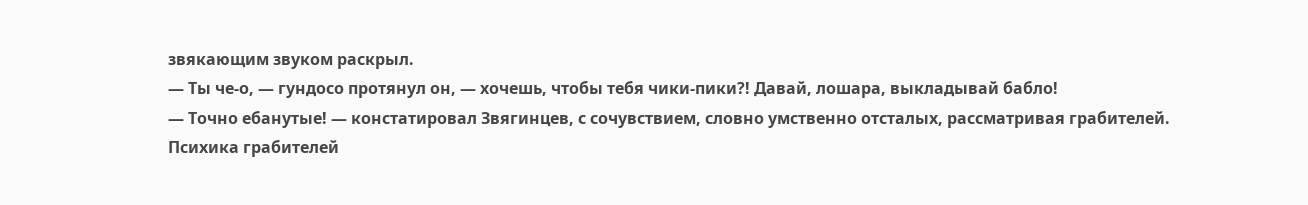звякающим звуком раскрыл.
— Ты че-о, — гундосо протянул он, — хочешь, чтобы тебя чики-пики?! Давай, лошара, выкладывай бабло!
— Точно ебанутые! — констатировал Звягинцев, с сочувствием, словно умственно отсталых, рассматривая грабителей.
Психика грабителей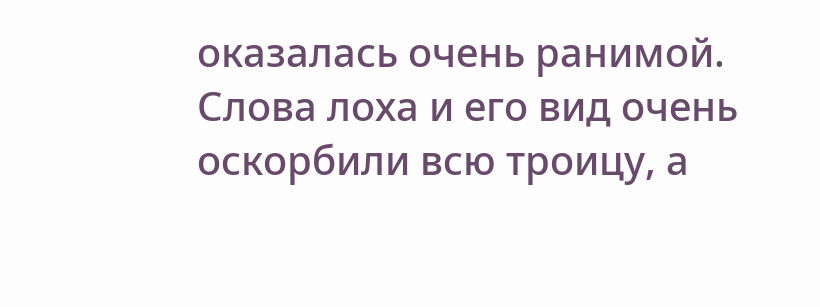оказалась очень ранимой. Слова лоха и его вид очень оскорбили всю троицу, а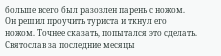больше всего был разозлен парень с ножом. Он решил проучить туриста и ткнул его ножом. Точнее сказать, попытался это сделать.
Святослав за последние месяцы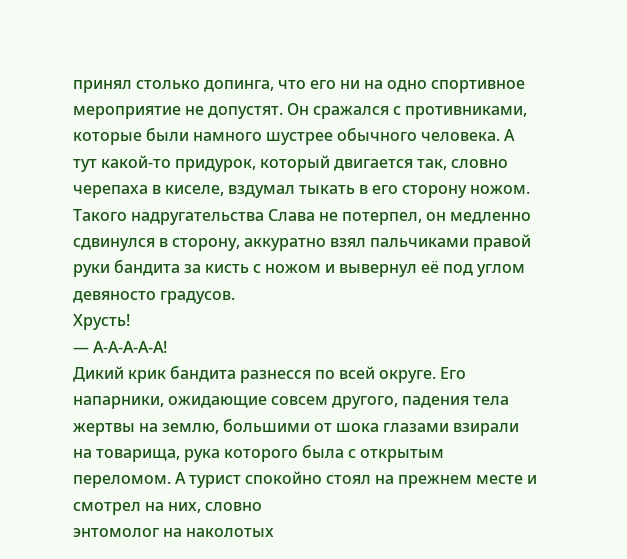принял столько допинга, что его ни на одно спортивное мероприятие не допустят. Он сражался с противниками, которые были намного шустрее обычного человека. А тут какой-то придурок, который двигается так, словно черепаха в киселе, вздумал тыкать в его сторону ножом. Такого надругательства Слава не потерпел, он медленно сдвинулся в сторону, аккуратно взял пальчиками правой руки бандита за кисть с ножом и вывернул её под углом девяносто градусов.
Хрусть!
— А-А-А-А-А!
Дикий крик бандита разнесся по всей округе. Его напарники, ожидающие совсем другого, падения тела жертвы на землю, большими от шока глазами взирали на товарища, рука которого была с открытым переломом. А турист спокойно стоял на прежнем месте и смотрел на них, словно
энтомолог на наколотых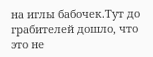на иглы бабочек.Тут до грабителей дошло, что это не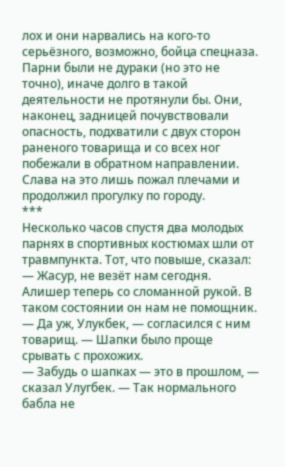лох и они нарвались на кого-то серьёзного, возможно, бойца спецназа. Парни были не дураки (но это не точно), иначе долго в такой деятельности не протянули бы. Они, наконец, задницей почувствовали опасность, подхватили с двух сторон раненого товарища и со всех ног побежали в обратном направлении.
Слава на это лишь пожал плечами и продолжил прогулку по городу.
***
Несколько часов спустя два молодых парнях в спортивных костюмах шли от травмпункта. Тот, что повыше, сказал:
— Жасур, не везёт нам сегодня. Алишер теперь со сломанной рукой. В таком состоянии он нам не помощник.
— Да уж, Улукбек, — согласился с ним товарищ. — Шапки было проще срывать с прохожих.
— Забудь о шапках — это в прошлом, — сказал Улугбек. — Так нормального бабла не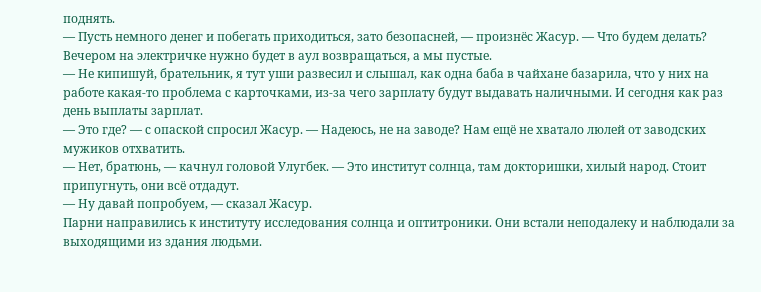поднять.
— Пусть немного денег и побегать приходиться, зато безопасней, — произнёс Жасур. — Что будем делать? Вечером на электричке нужно будет в аул возвращаться, а мы пустые.
— Не кипишуй, брательник, я тут уши развесил и слышал, как одна баба в чайхане базарила, что у них на работе какая-то проблема с карточками, из-за чего зарплату будут выдавать наличными. И сегодня как раз день выплаты зарплат.
— Это где? — с опаской спросил Жасур. — Надеюсь, не на заводе? Нам ещё не хватало люлей от заводских мужиков отхватить.
— Нет, братюнь, — качнул головой Улугбек. — Это институт солнца, там докторишки, хилый народ. Стоит припугнуть, они всё отдадут.
— Ну давай попробуем, — сказал Жасур.
Парни направились к институту исследования солнца и оптитроники. Они встали неподалеку и наблюдали за выходящими из здания людьми.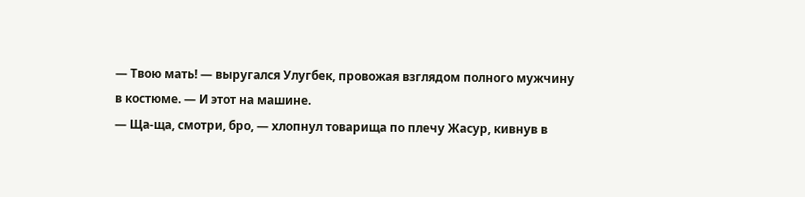— Твою мать! — выругался Улугбек, провожая взглядом полного мужчину в костюме. — И этот на машине.
— Ща-ща, смотри, бро, — хлопнул товарища по плечу Жасур, кивнув в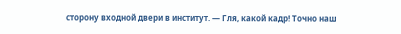сторону входной двери в институт. — Гля, какой кадр! Точно наш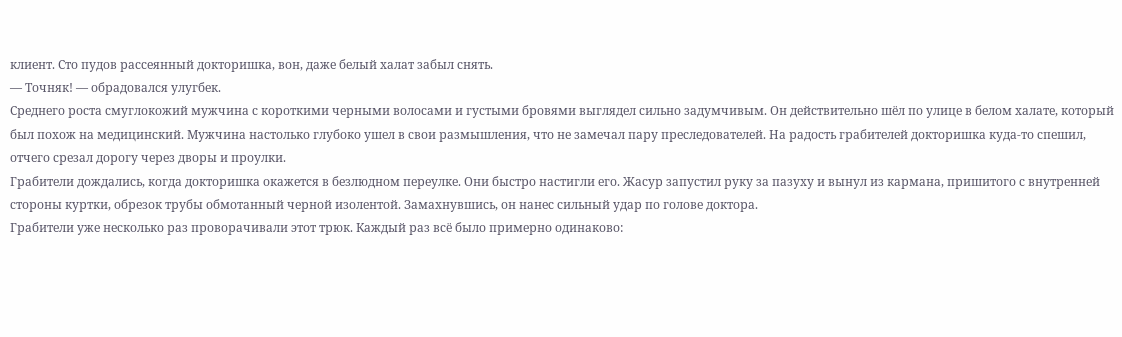клиент. Сто пудов рассеянный докторишка, вон, даже белый халат забыл снять.
— Точняк! — обрадовался улугбек.
Среднего роста смуглокожий мужчина с короткими черными волосами и густыми бровями выглядел сильно задумчивым. Он действительно шёл по улице в белом халате, который был похож на медицинский. Мужчина настолько глубоко ушел в свои размышления, что не замечал пару преследователей. На радость грабителей докторишка куда-то спешил, отчего срезал дорогу через дворы и проулки.
Грабители дождались, когда докторишка окажется в безлюдном переулке. Они быстро настигли его. Жасур запустил руку за пазуху и вынул из кармана, пришитого с внутренней стороны куртки, обрезок трубы обмотанный черной изолентой. Замахнувшись, он нанес сильный удар по голове доктора.
Грабители уже несколько раз проворачивали этот трюк. Каждый раз всё было примерно одинаково: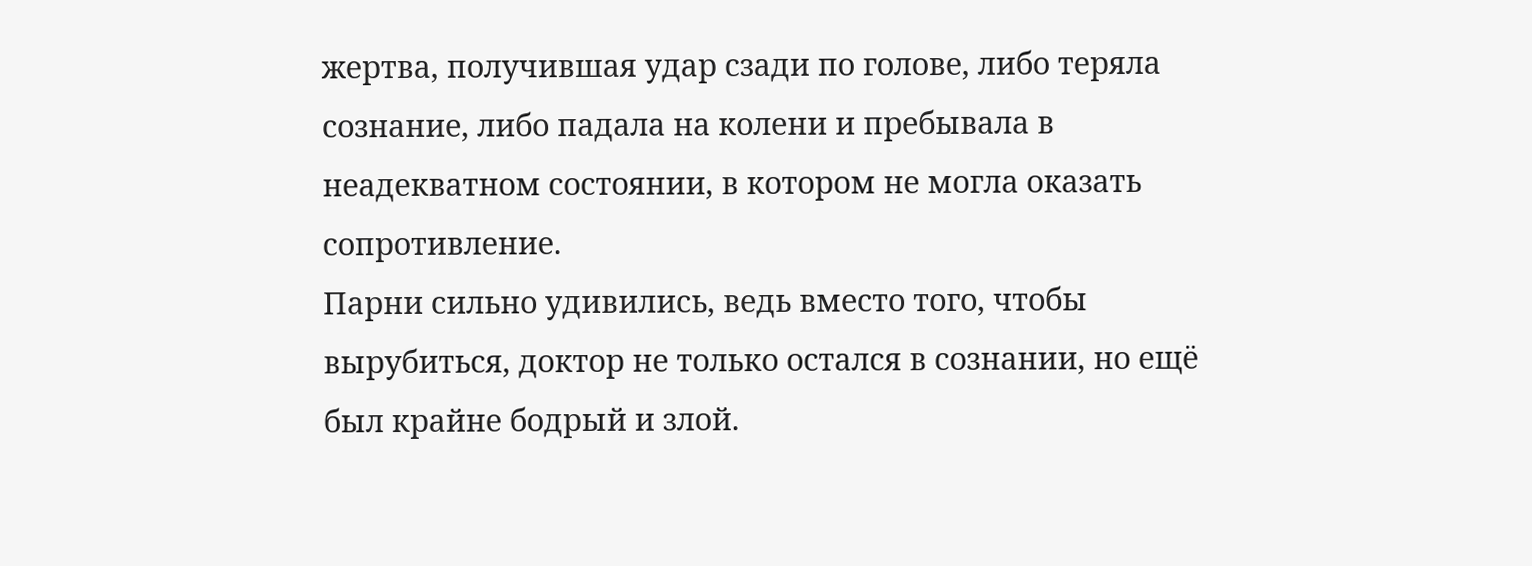жертва, получившая удар сзади по голове, либо теряла сознание, либо падала на колени и пребывала в неадекватном состоянии, в котором не могла оказать сопротивление.
Парни сильно удивились, ведь вместо того, чтобы вырубиться, доктор не только остался в сознании, но ещё был крайне бодрый и злой.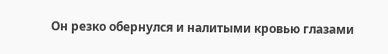Он резко обернулся и налитыми кровью глазами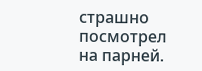страшно посмотрел на парней.